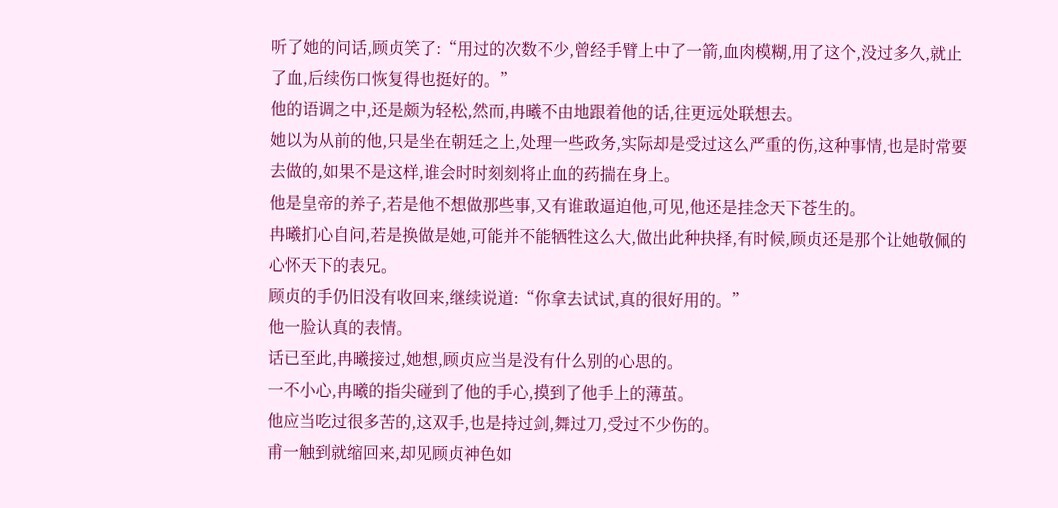听了她的问话,顾贞笑了:“用过的次数不少,曾经手臂上中了一箭,血肉模糊,用了这个,没过多久,就止了血,后续伤口恢复得也挺好的。”
他的语调之中,还是颇为轻松,然而,冉曦不由地跟着他的话,往更远处联想去。
她以为从前的他,只是坐在朝廷之上,处理一些政务,实际却是受过这么严重的伤,这种事情,也是时常要去做的,如果不是这样,谁会时时刻刻将止血的药揣在身上。
他是皇帝的养子,若是他不想做那些事,又有谁敢逼迫他,可见,他还是挂念天下苍生的。
冉曦扪心自问,若是换做是她,可能并不能牺牲这么大,做出此种抉择,有时候,顾贞还是那个让她敬佩的心怀天下的表兄。
顾贞的手仍旧没有收回来,继续说道:“你拿去试试,真的很好用的。”
他一脸认真的表情。
话已至此,冉曦接过,她想,顾贞应当是没有什么别的心思的。
一不小心,冉曦的指尖碰到了他的手心,摸到了他手上的薄茧。
他应当吃过很多苦的,这双手,也是持过剑,舞过刀,受过不少伤的。
甫一触到就缩回来,却见顾贞神色如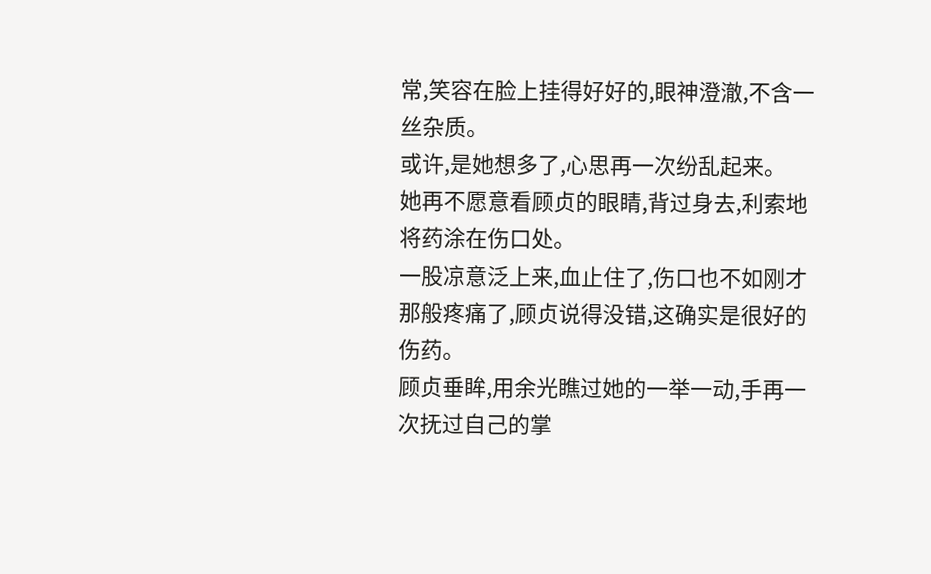常,笑容在脸上挂得好好的,眼神澄澈,不含一丝杂质。
或许,是她想多了,心思再一次纷乱起来。
她再不愿意看顾贞的眼睛,背过身去,利索地将药涂在伤口处。
一股凉意泛上来,血止住了,伤口也不如刚才那般疼痛了,顾贞说得没错,这确实是很好的伤药。
顾贞垂眸,用余光瞧过她的一举一动,手再一次抚过自己的掌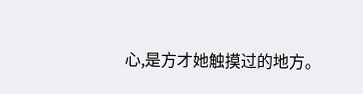心,是方才她触摸过的地方。